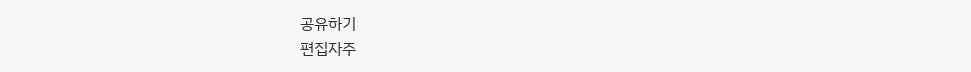공유하기
편집자주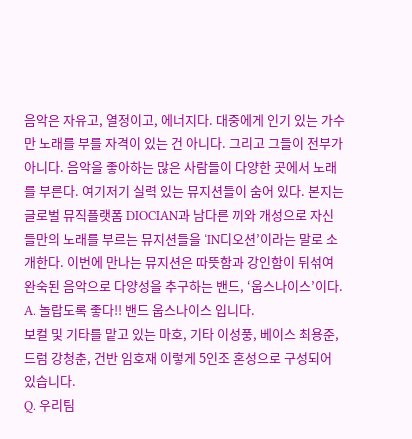음악은 자유고, 열정이고, 에너지다. 대중에게 인기 있는 가수만 노래를 부를 자격이 있는 건 아니다. 그리고 그들이 전부가 아니다. 음악을 좋아하는 많은 사람들이 다양한 곳에서 노래를 부른다. 여기저기 실력 있는 뮤지션들이 숨어 있다. 본지는 글로벌 뮤직플랫폼 DIOCIAN과 남다른 끼와 개성으로 자신들만의 노래를 부르는 뮤지션들을 ‘IN디오션’이라는 말로 소개한다. 이번에 만나는 뮤지션은 따뜻함과 강인함이 뒤섞여 완숙된 음악으로 다양성을 추구하는 밴드, ‘웁스나이스’이다.
A. 놀랍도록 좋다!! 밴드 웁스나이스 입니다.
보컬 및 기타를 맡고 있는 마호, 기타 이성풍, 베이스 최용준, 드럼 강청춘, 건반 임호재 이렇게 5인조 혼성으로 구성되어 있습니다.
Q. 우리팀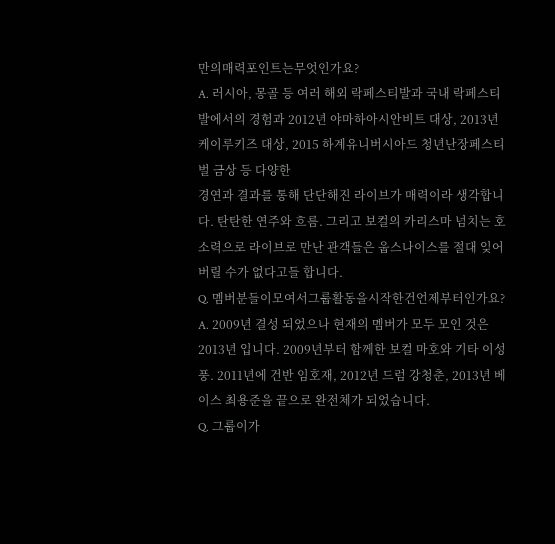만의매력포인트는무엇인가요?
A. 러시아, 몽골 등 여러 해외 락페스티발과 국내 락페스티발에서의 경험과 2012년 야마하아시안비트 대상, 2013년 케이루키즈 대상, 2015 하계유니버시아드 청년난장페스티벌 금상 등 다양한
경연과 결과를 통해 단단해진 라이브가 매력이라 생각합니다. 탄탄한 연주와 흐름. 그리고 보컬의 카리스마 넘치는 호소력으로 라이브로 만난 관객들은 웁스나이스를 절대 잊어버릴 수가 없다고들 합니다.
Q. 멤버분들이모여서그룹활동을시작한건언제부터인가요?
A. 2009년 결성 되었으나 현재의 멤버가 모두 모인 것은 2013년 입니다. 2009년부터 함께한 보컬 마호와 기타 이성풍. 2011년에 건반 임호재, 2012년 드럼 강청춘, 2013년 베이스 최용준을 끝으로 완전체가 되었습니다.
Q. 그룹이가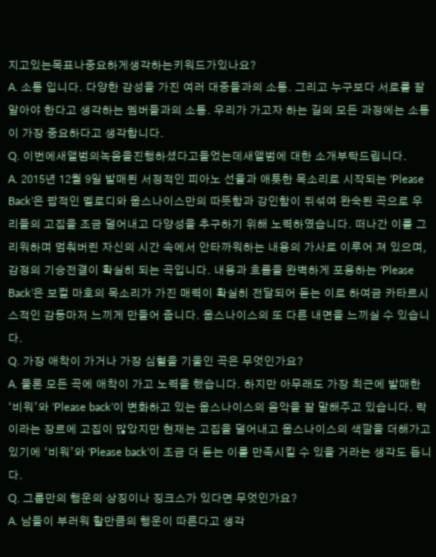지고있는목표나중요하게생각하는키워드가있나요?
A. 소통 입니다. 다양한 감성을 가진 여러 대중들과의 소통. 그리고 누구보다 서로를 잘 알아야 한다고 생각하는 멤버들과의 소통. 우리가 가고자 하는 길의 모든 과정에는 소통이 가장 중요하다고 생각합니다.
Q. 이번에새앨범의녹음을진행하셨다고들었는데새앨범에 대한 소개부탁드립니다.
A. 2015년 12월 9일 발매된 서정적인 피아노 선율과 애틋한 목소리로 시작되는 ‘Please Back’은 팝적인 멜로디와 웁스나이스만의 따뜻함과 강인함이 뒤섞여 완숙된 곡으로 우리들의 고집을 조금 덜어내고 다양성을 추구하기 위해 노력하였습니다. 떠나간 이를 그리워하며 멈춰버린 자신의 시간 속에서 안타까워하는 내용의 가사로 이루어 져 있으며, 감정의 기승전결이 확실히 되는 곡입니다. 내용과 흐름을 완벽하게 포용하는 ‘Please Back’은 보컬 마호의 목소리가 가진 매력이 확실히 전달되어 듣는 이로 하여금 카타르시스적인 감동마저 느끼게 만들어 줍니다. 웁스나이스의 또 다른 내면을 느끼실 수 있습니다.
Q. 가장 애착이 가거나 가장 심혈을 기울인 곡은 무엇인가요?
A. 물론 모든 곡에 애착이 가고 노력을 했습니다. 하지만 아무래도 가장 최근에 발매한 ‘비워’와 ‘Please back’이 변화하고 있는 웁스나이스의 음악을 잘 말해주고 있습니다. 락이라는 장르에 고집이 많았지만 현재는 고집을 덜어내고 웁스나이스의 색깔을 더해가고 있기에 ‘비워’와 ‘Please back’이 조금 더 듣는 이를 만족시킬 수 있을 거라는 생각도 듭니다.
Q. 그룹만의 행운의 상징이나 징크스가 있다면 무엇인가요?
A. 남들이 부러워 할만큼의 행운이 따른다고 생각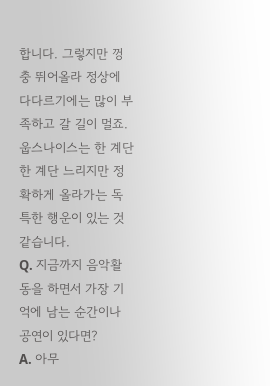합니다. 그렇지만 껑충 뛰어올라 정상에 다다르기에는 많이 부족하고 갈 길이 멀죠. 웁스나이스는 한 계단 한 계단 느리지만 정확하게 올라가는 독특한 행운이 있는 것 같습니다.
Q. 지금까지 음악활동을 하면서 가장 기억에 남는 순간이나 공연이 있다면?
A. 아무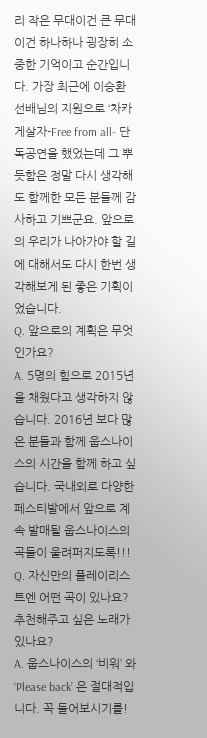리 작은 무대이건 큰 무대이건 하나하나 굉장히 소중한 기억이고 순간입니다. 가장 최근에 이승환 선배님의 지원으로 ‘차카게살자-Free from all- 단독공연을 했었는데 그 뿌듯함은 정말 다시 생각해도 함께한 모든 분들께 감사하고 기쁘군요. 앞으로의 우리가 나아가야 할 길에 대해서도 다시 한번 생각해보게 된 좋은 기획이었습니다.
Q. 앞으로의 계획은 무엇인가요?
A. 5명의 힘으로 2015년을 채웠다고 생각하지 않습니다. 2016년 보다 많은 분들과 함께 웁스나이스의 시간을 함께 하고 싶습니다. 국내외로 다양한 페스티발에서 앞으로 계속 발매될 웁스나이스의 곡들이 울려퍼지도록!!!
Q. 자신만의 플레이리스트엔 어떤 곡이 있나요? 추천해주고 싶은 노래가 있나요?
A. 웁스나이스의 ‘비워’ 와 ‘Please back’ 은 절대적입니다. 꼭 들어보시기를!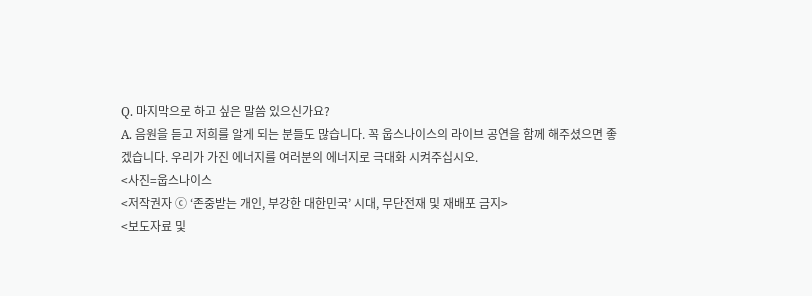Q. 마지막으로 하고 싶은 말씀 있으신가요?
A. 음원을 듣고 저희를 알게 되는 분들도 많습니다. 꼭 웁스나이스의 라이브 공연을 함께 해주셨으면 좋겠습니다. 우리가 가진 에너지를 여러분의 에너지로 극대화 시켜주십시오.
<사진=웁스나이스
<저작권자 ⓒ ‘존중받는 개인, 부강한 대한민국’ 시대, 무단전재 및 재배포 금지>
<보도자료 및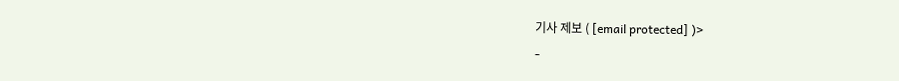기사 제보 ( [email protected] )>
-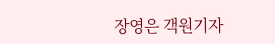장영은 객원기자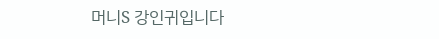머니S 강인귀입니다